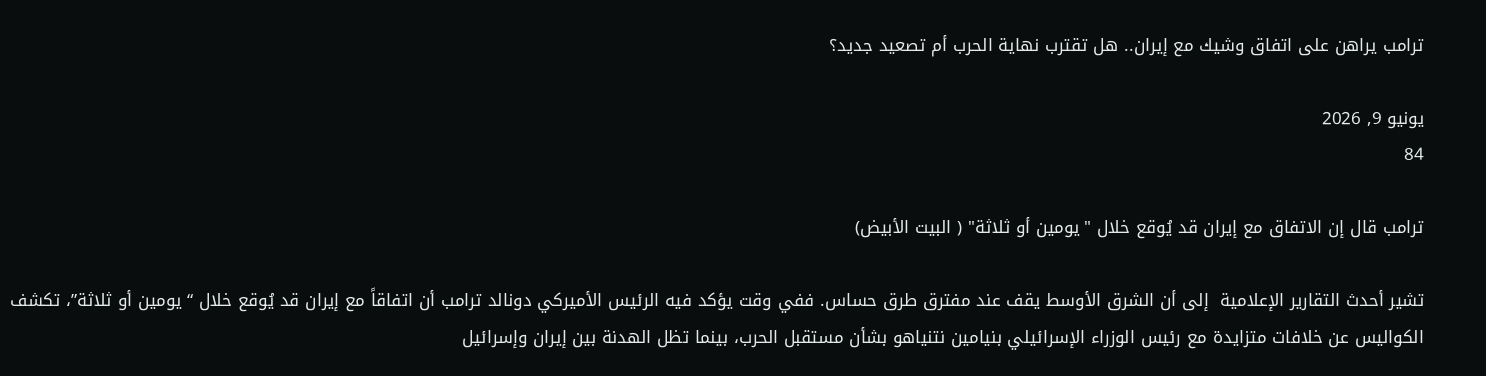ترامب يراهن على اتفاق وشيك مع إيران.. هل تقترب نهاية الحرب أم تصعيد جديد؟

يونيو 9, 2026
84

ترامب قال إن الاتفاق مع إيران قد يُوقع خلال "يومين أو ثلاثة" ( البيت الأبيض)

تشير أحدث التقارير الإعلامية  إلى أن الشرق الأوسط يقف عند مفترق طرق حساس. ففي وقت يؤكد فيه الرئيس الأميركي دونالد ترامب أن اتفاقاً مع إيران قد يُوقع خلال “يومين أو ثلاثة”، تكشف الكواليس عن خلافات متزايدة مع رئيس الوزراء الإسرائيلي بنيامين نتنياهو بشأن مستقبل الحرب، بينما تظل الهدنة بين إيران وإسرائيل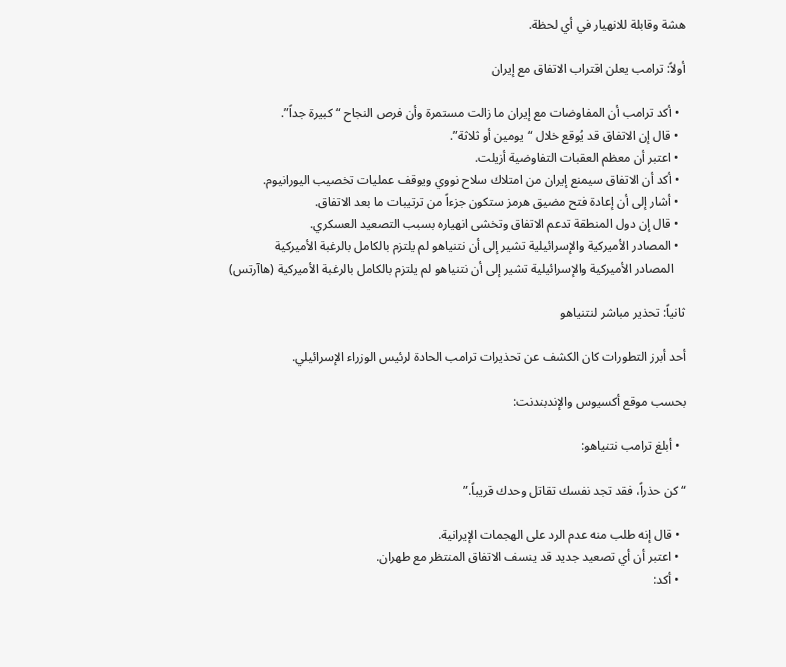هشة وقابلة للانهيار في أي لحظة.

أولاً: ترامب يعلن اقتراب الاتفاق مع إيران

  • أكد ترامب أن المفاوضات مع إيران ما زالت مستمرة وأن فرص النجاح “كبيرة جداً”.
  • قال إن الاتفاق قد يُوقع خلال “يومين أو ثلاثة”.
  • اعتبر أن معظم العقبات التفاوضية أزيلت.
  • أكد أن الاتفاق سيمنع إيران من امتلاك سلاح نووي ويوقف عمليات تخصيب اليورانيوم.
  • أشار إلى أن إعادة فتح مضيق هرمز ستكون جزءاً من ترتيبات ما بعد الاتفاق.
  • قال إن دول المنطقة تدعم الاتفاق وتخشى انهياره بسبب التصعيد العسكري.
  • المصادر الأميركية والإسرائيلية تشير إلى أن نتنياهو لم يلتزم بالكامل بالرغبة الأميركية
    المصادر الأميركية والإسرائيلية تشير إلى أن نتنياهو لم يلتزم بالكامل بالرغبة الأميركية (هاآرتس)

ثانياً: تحذير مباشر لنتنياهو

أحد أبرز التطورات كان الكشف عن تحذيرات ترامب الحادة لرئيس الوزراء الإسرائيلي.

بحسب موقع أكسيوس والإندبندنت:

  • أبلغ ترامب نتنياهو:

“كن حذراً، فقد تجد نفسك تقاتل وحدك قريباً.”

  • قال إنه طلب منه عدم الرد على الهجمات الإيرانية.
  • اعتبر أن أي تصعيد جديد قد ينسف الاتفاق المنتظر مع طهران.
  • أكد: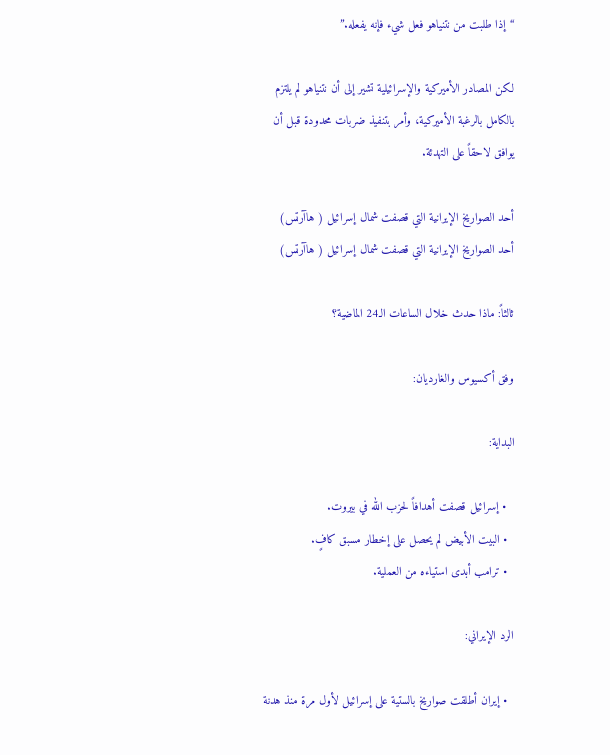“إذا طلبت من نتنياهو فعل شيء فإنه يفعله.”

لكن المصادر الأميركية والإسرائيلية تشير إلى أن نتنياهو لم يلتزم بالكامل بالرغبة الأميركية، وأمر بتنفيذ ضربات محدودة قبل أن يوافق لاحقاً على التهدئة.

أحد الصواريخ الإيرانية التي قصفت شمال إسرائيل ( هاآرتس)
أحد الصواريخ الإيرانية التي قصفت شمال إسرائيل ( هاآرتس)

ثالثاً: ماذا حدث خلال الساعات الـ24 الماضية؟

وفق أكسيوس والغارديان:

البداية:

  • إسرائيل قصفت أهدافاً لحزب الله في بيروت.
  • البيت الأبيض لم يحصل على إخطار مسبق كافٍ.
  • ترامب أبدى استياءه من العملية.

الرد الإيراني:

  • إيران أطلقت صواريخ بالستية على إسرائيل لأول مرة منذ هدنة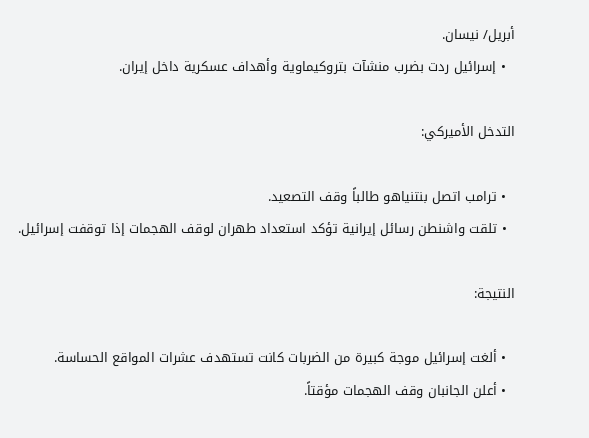أبريل/ نيسان.
  • إسرائيل ردت بضرب منشآت بتروكيماوية وأهداف عسكرية داخل إيران.

التدخل الأميركي:

  • ترامب اتصل بنتنياهو طالباً وقف التصعيد.
  • تلقت واشنطن رسائل إيرانية تؤكد استعداد طهران لوقف الهجمات إذا توقفت إسرائيل.

النتيجة:

  • ألغت إسرائيل موجة كبيرة من الضربات كانت تستهدف عشرات المواقع الحساسة.
  • أعلن الجانبان وقف الهجمات مؤقتاً.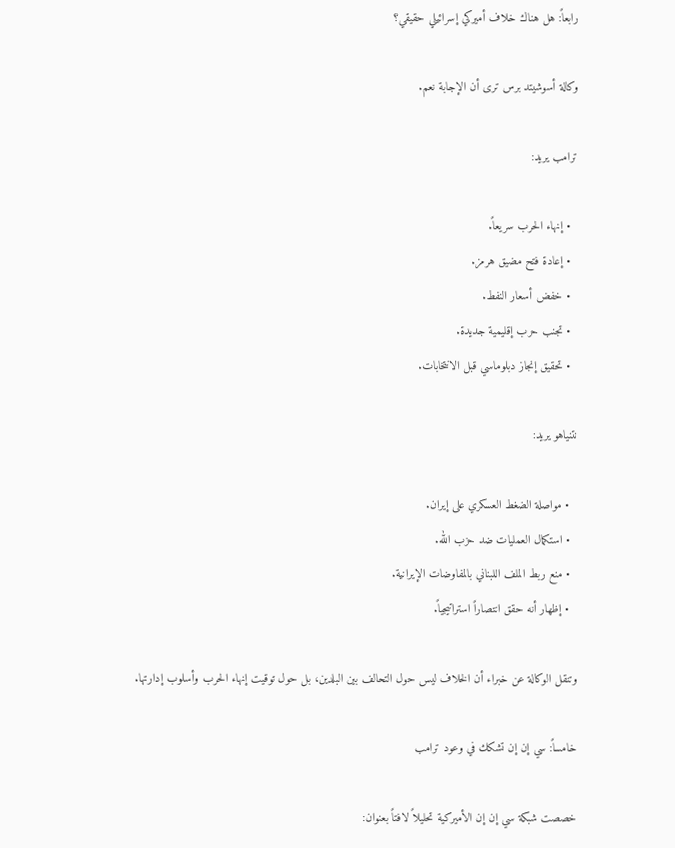رابعاً: هل هناك خلاف أميركي إسرائيلي حقيقي؟

وكالة أسوشيتد برس ترى أن الإجابة نعم.

ترامب يريد:

  • إنهاء الحرب سريعاً.
  • إعادة فتح مضيق هرمز.
  • خفض أسعار النفط.
  • تجنب حرب إقليمية جديدة.
  • تحقيق إنجاز دبلوماسي قبل الانتخابات.

نتنياهو يريد:

  • مواصلة الضغط العسكري على إيران.
  • استكمال العمليات ضد حزب الله.
  • منع ربط الملف اللبناني بالمفاوضات الإيرانية.
  • إظهار أنه حقق انتصاراً استراتيجياً.

وتنقل الوكالة عن خبراء أن الخلاف ليس حول التحالف بين البلدين، بل حول توقيت إنهاء الحرب وأسلوب إدارتها.

خامساً: سي إن إن تشكك في وعود ترامب

خصصت شبكة سي إن إن الأميركية تحليلاً لافتاً بعنوان: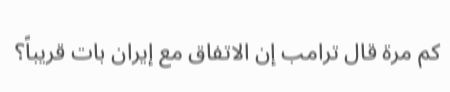كم مرة قال ترامب إن الاتفاق مع إيران بات قريباً؟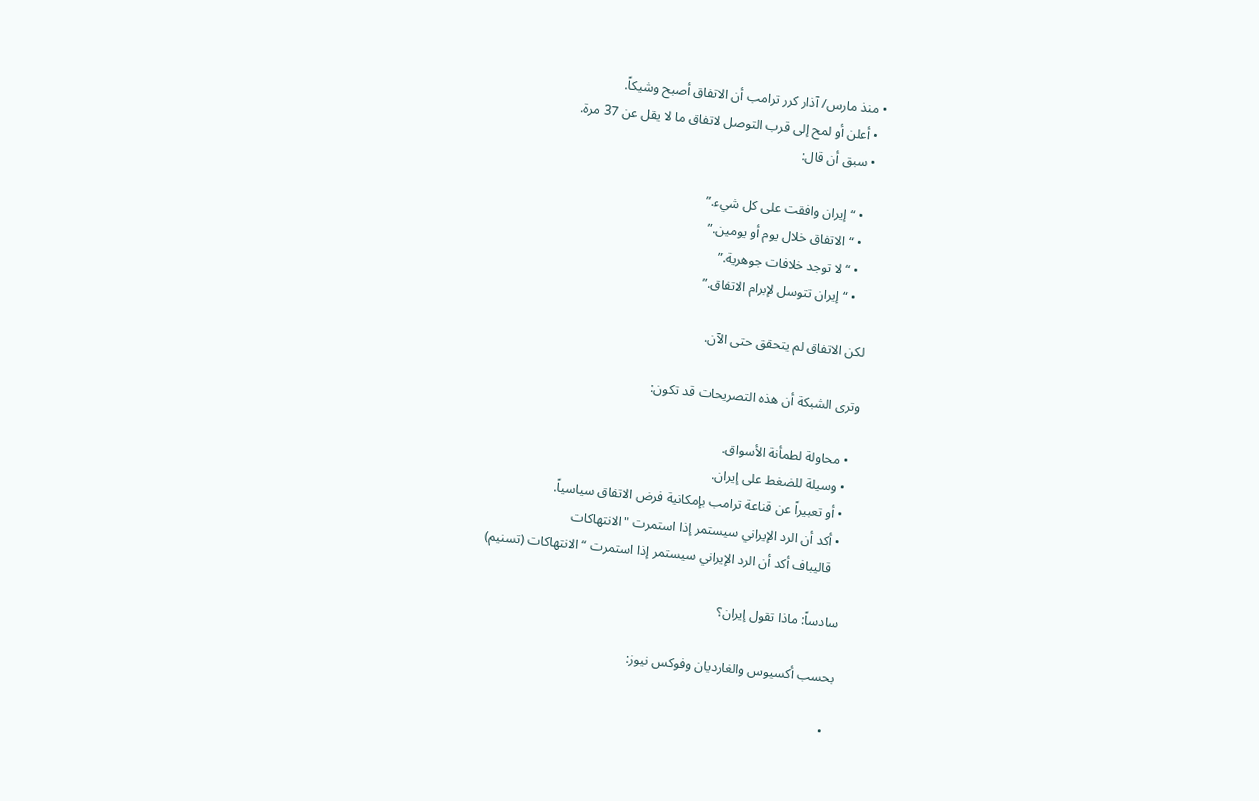• منذ مارس/ آذار كرر ترامب أن الاتفاق أصبح وشيكاً.
  • أعلن أو لمح إلى قرب التوصل لاتفاق ما لا يقل عن 37 مرة.
  • سبق أن قال:

    • “إيران وافقت على كل شيء.”
    • “الاتفاق خلال يوم أو يومين.”
    • “لا توجد خلافات جوهرية.”
    • “إيران تتوسل لإبرام الاتفاق.”

لكن الاتفاق لم يتحقق حتى الآن.

وترى الشبكة أن هذه التصريحات قد تكون:

  • محاولة لطمأنة الأسواق.
  • وسيلة للضغط على إيران.
  • أو تعبيراً عن قناعة ترامب بإمكانية فرض الاتفاق سياسياً.
  • أكد أن الرد الإيراني سيستمر إذا استمرت "الانتهاكات
    قاليباف أكد أن الرد الإيراني سيستمر إذا استمرت “الانتهاكات (تسنيم)

سادساً: ماذا تقول إيران؟

بحسب أكسيوس والغارديان وفوكس نيوز:

  •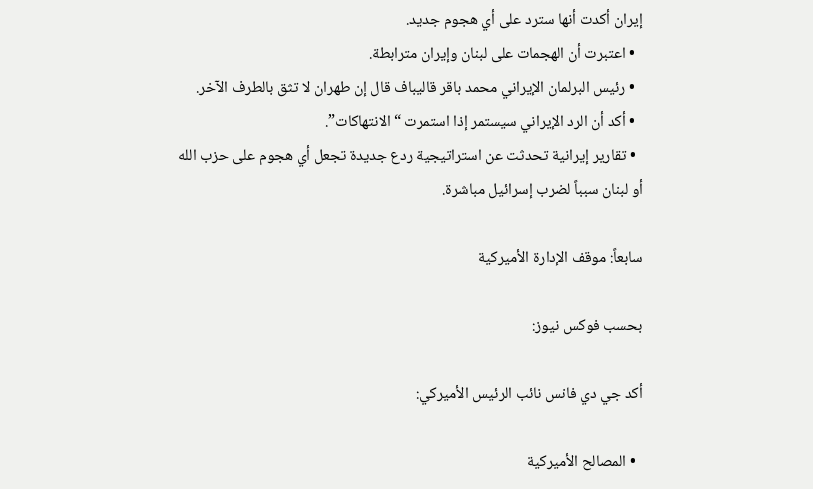إيران أكدت أنها سترد على أي هجوم جديد.
  • اعتبرت أن الهجمات على لبنان وإيران مترابطة.
  • رئيس البرلمان الإيراني محمد باقر قاليباف قال إن طهران لا تثق بالطرف الآخر.
  • أكد أن الرد الإيراني سيستمر إذا استمرت “الانتهاكات”.
  • تقارير إيرانية تحدثت عن استراتيجية ردع جديدة تجعل أي هجوم على حزب الله أو لبنان سبباً لضرب إسرائيل مباشرة.

سابعاً: موقف الإدارة الأميركية

بحسب فوكس نيوز:

أكد جي دي فانس نائب الرئيس الأميركي:

  • المصالح الأميركية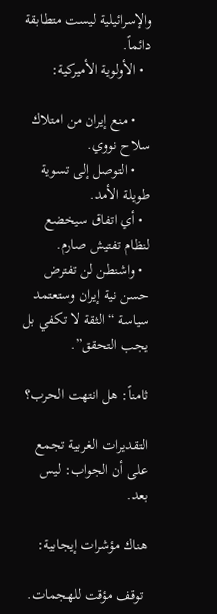والإسرائيلية ليست متطابقة دائماً.
  • الأولوية الأميركية:

    • منع إيران من امتلاك سلاح نووي.
    • التوصل إلى تسوية طويلة الأمد.
  • أي اتفاق سيخضع لنظام تفتيش صارم.
  • واشنطن لن تفترض حسن نية إيران وستعتمد سياسة “الثقة لا تكفي بل يجب التحقق”.

ثامناً: هل انتهت الحرب؟

التقديرات الغربية تجمع على أن الجواب: ليس بعد.

هناك مؤشرات إيجابية:

 توقف مؤقت للهجمات.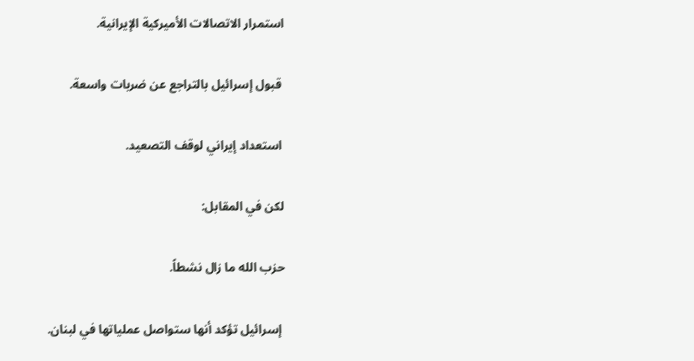استمرار الاتصالات الأميركية الإيرانية.

 قبول إسرائيل بالتراجع عن ضربات واسعة.

 استعداد إيراني لوقف التصعيد.

لكن في المقابل:

حزب الله ما زال نشطاً.

 إسرائيل تؤكد أنها ستواصل عملياتها في لبنان.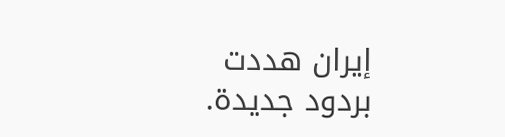إيران هددت بردود جديدة.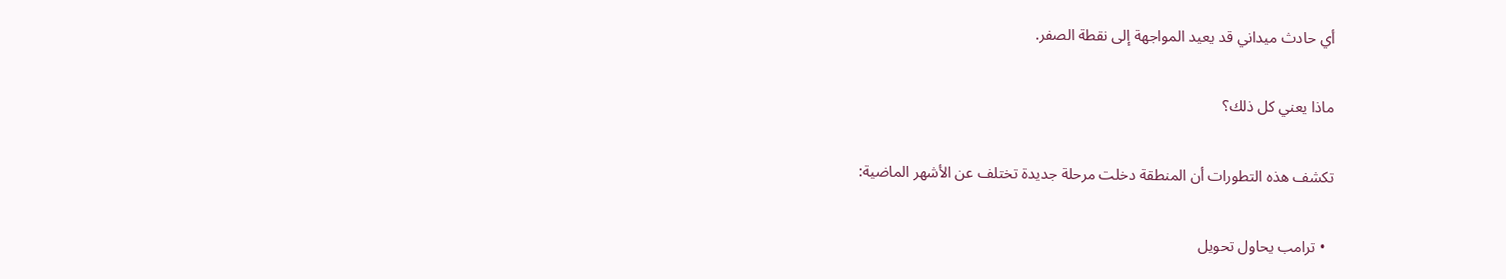أي حادث ميداني قد يعيد المواجهة إلى نقطة الصفر.

ماذا يعني كل ذلك؟

تكشف هذه التطورات أن المنطقة دخلت مرحلة جديدة تختلف عن الأشهر الماضية:

  • ترامب يحاول تحويل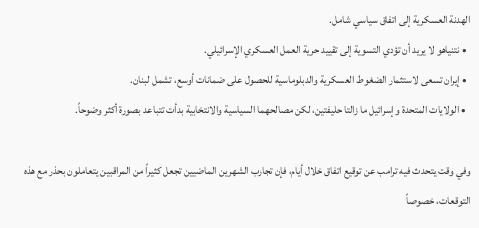الهدنة العسكرية إلى اتفاق سياسي شامل.
  • نتنياهو لا يريد أن تؤدي التسوية إلى تقييد حرية العمل العسكري الإسرائيلي.
  • إيران تسعى لاستثمار الضغوط العسكرية والدبلوماسية للحصول على ضمانات أوسع، تشمل لبنان.
  • الولايات المتحدة وإسرائيل ما زالتا حليفتين، لكن مصالحهما السياسية والانتخابية بدأت تتباعد بصورة أكثر وضوحاً.

وفي وقت يتحدث فيه ترامب عن توقيع اتفاق خلال أيام، فإن تجارب الشهرين الماضيين تجعل كثيراً من المراقبين يتعاملون بحذر مع هذه التوقعات، خصوصاً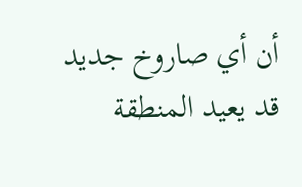أن أي صاروخ جديد قد يعيد المنطقة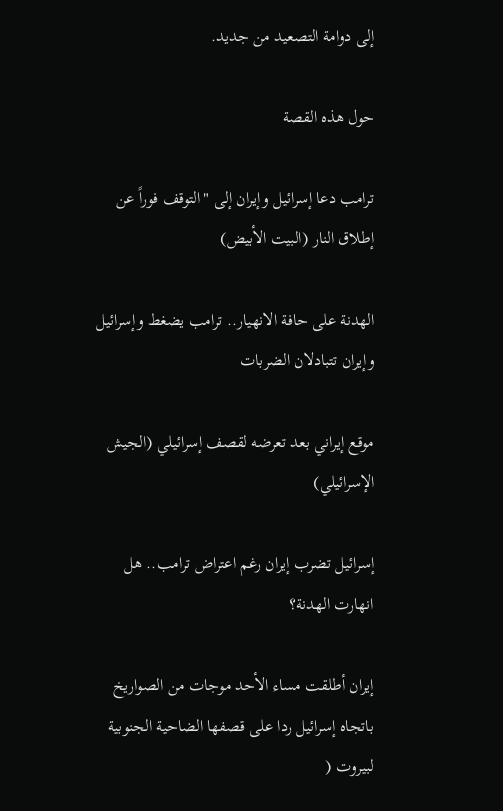إلى دوامة التصعيد من جديد.

حول هذه القصة

ترامب دعا إسرائيل وإيران إلى "التوقف فوراً عن إطلاق النار (البيت الأبيض)

الهدنة على حافة الانهيار.. ترامب يضغط وإسرائيل وإيران تتبادلان الضربات

موقع إيراني بعد تعرضه لقصف إسرائيلي (الجيش الإسرائيلي)

إسرائيل تضرب إيران رغم اعتراض ترامب.. هل انهارت الهدنة؟

إيران أطلقت مساء الأحد موجات من الصواريخ باتجاه إسرائيل ردا على قصفها الضاحية الجنوبية لبيروت (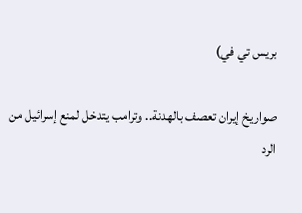بريس تي في)

صواريخ إيران تعصف بالهدنة.. وترامب يتدخل لمنع إسرائيل من الرد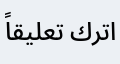اترك تعليقاً